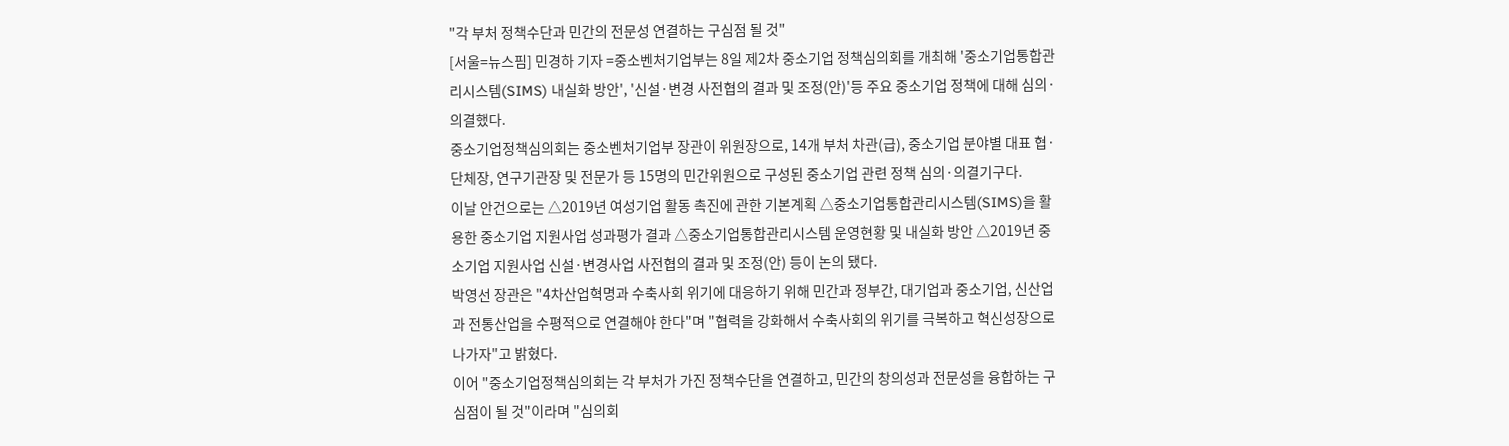"각 부처 정책수단과 민간의 전문성 연결하는 구심점 될 것"
[서울=뉴스핌] 민경하 기자 =중소벤처기업부는 8일 제2차 중소기업 정책심의회를 개최해 '중소기업통합관리시스템(SIMS) 내실화 방안', '신설·변경 사전협의 결과 및 조정(안)'등 주요 중소기업 정책에 대해 심의·의결했다.
중소기업정책심의회는 중소벤처기업부 장관이 위원장으로, 14개 부처 차관(급), 중소기업 분야별 대표 협·단체장, 연구기관장 및 전문가 등 15명의 민간위원으로 구성된 중소기업 관련 정책 심의·의결기구다.
이날 안건으로는 △2019년 여성기업 활동 촉진에 관한 기본계획 △중소기업통합관리시스템(SIMS)을 활용한 중소기업 지원사업 성과평가 결과 △중소기업통합관리시스템 운영현황 및 내실화 방안 △2019년 중소기업 지원사업 신설·변경사업 사전협의 결과 및 조정(안) 등이 논의 됐다.
박영선 장관은 "4차산업혁명과 수축사회 위기에 대응하기 위해 민간과 정부간, 대기업과 중소기업, 신산업과 전통산업을 수평적으로 연결해야 한다"며 "협력을 강화해서 수축사회의 위기를 극복하고 혁신성장으로 나가자"고 밝혔다.
이어 "중소기업정책심의회는 각 부처가 가진 정책수단을 연결하고, 민간의 창의성과 전문성을 융합하는 구심점이 될 것"이라며 "심의회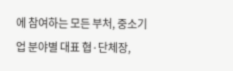에 참여하는 모든 부처, 중소기업 분야별 대표 협·단체장,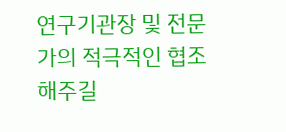연구기관장 및 전문가의 적극적인 협조해주길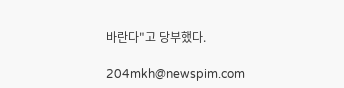바란다"고 당부했다.

204mkh@newspim.com